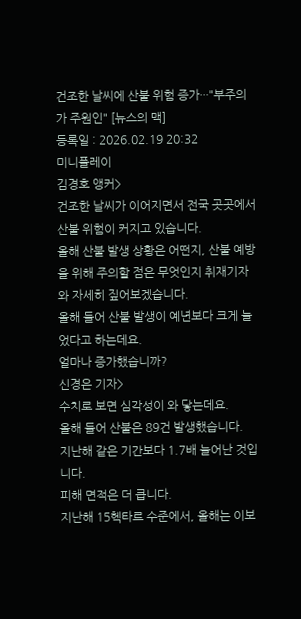건조한 날씨에 산불 위험 증가···"부주의가 주원인" [뉴스의 맥]
등록일 : 2026.02.19 20:32
미니플레이
김경호 앵커>
건조한 날씨가 이어지면서 전국 곳곳에서 산불 위험이 커지고 있습니다.
올해 산불 발생 상황은 어떤지, 산불 예방을 위해 주의할 점은 무엇인지 취재기자와 자세히 짚어보겠습니다.
올해 들어 산불 발생이 예년보다 크게 늘었다고 하는데요.
얼마나 증가했습니까?
신경은 기자>
수치로 보면 심각성이 와 닿는데요.
올해 들어 산불은 89건 발생했습니다.
지난해 같은 기간보다 1.7배 늘어난 것입니다.
피해 면적은 더 큽니다.
지난해 15헥타르 수준에서, 올해는 이보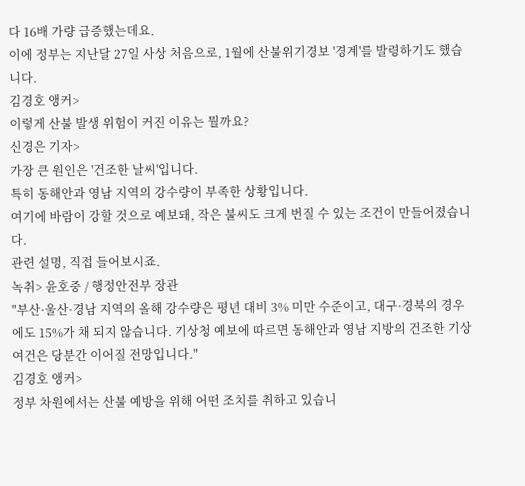다 16배 가량 급증했는데요.
이에 정부는 지난달 27일 사상 처음으로, 1월에 산불위기경보 '경계'를 발령하기도 했습니다.
김경호 앵커>
이렇게 산불 발생 위험이 커진 이유는 뭘까요?
신경은 기자>
가장 큰 원인은 '건조한 날씨'입니다.
특히 동해안과 영남 지역의 강수량이 부족한 상황입니다.
여기에 바람이 강할 것으로 예보돼, 작은 불씨도 크게 번질 수 있는 조건이 만들어졌습니다.
관련 설명, 직접 들어보시죠.
녹취> 윤호중 / 행정안전부 장관
"부산·울산·경남 지역의 올해 강수량은 평년 대비 3% 미만 수준이고, 대구·경북의 경우에도 15%가 채 되지 않습니다. 기상청 예보에 따르면 동해안과 영남 지방의 건조한 기상 여건은 당분간 이어질 전망입니다."
김경호 앵커>
정부 차원에서는 산불 예방을 위해 어떤 조치를 취하고 있습니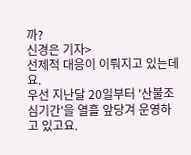까?
신경은 기자>
선제적 대응이 이뤄지고 있는데요.
우선 지난달 20일부터 '산불조심기간'을 열흘 앞당겨 운영하고 있고요.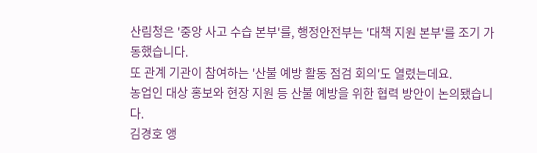산림청은 '중앙 사고 수습 본부'를, 행정안전부는 '대책 지원 본부'를 조기 가동했습니다.
또 관계 기관이 참여하는 '산불 예방 활동 점검 회의'도 열렸는데요.
농업인 대상 홍보와 현장 지원 등 산불 예방을 위한 협력 방안이 논의됐습니다.
김경호 앵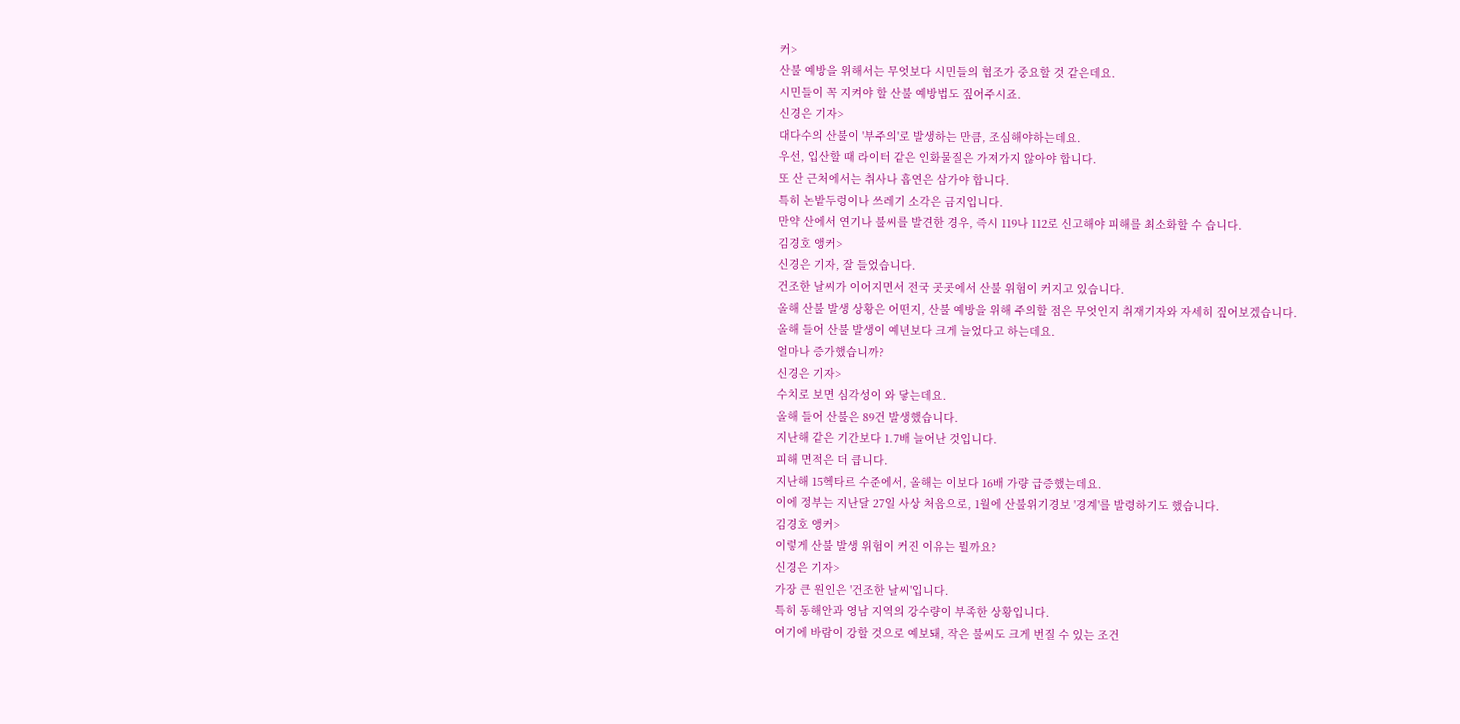커>
산불 예방을 위해서는 무엇보다 시민들의 협조가 중요할 것 같은데요.
시민들이 꼭 지켜야 할 산불 예방법도 짚어주시죠.
신경은 기자>
대다수의 산불이 '부주의'로 발생하는 만큼, 조심해야하는데요.
우선, 입산할 때 라이터 같은 인화물질은 가져가지 않아야 합니다.
또 산 근처에서는 취사나 흡연은 삼가야 합니다.
특히 논밭두렁이나 쓰레기 소각은 금지입니다.
만약 산에서 연기나 불씨를 발견한 경우, 즉시 119나 112로 신고해야 피해를 최소화할 수 습니다.
김경호 앵커>
신경은 기자, 잘 들었습니다.
건조한 날씨가 이어지면서 전국 곳곳에서 산불 위험이 커지고 있습니다.
올해 산불 발생 상황은 어떤지, 산불 예방을 위해 주의할 점은 무엇인지 취재기자와 자세히 짚어보겠습니다.
올해 들어 산불 발생이 예년보다 크게 늘었다고 하는데요.
얼마나 증가했습니까?
신경은 기자>
수치로 보면 심각성이 와 닿는데요.
올해 들어 산불은 89건 발생했습니다.
지난해 같은 기간보다 1.7배 늘어난 것입니다.
피해 면적은 더 큽니다.
지난해 15헥타르 수준에서, 올해는 이보다 16배 가량 급증했는데요.
이에 정부는 지난달 27일 사상 처음으로, 1월에 산불위기경보 '경계'를 발령하기도 했습니다.
김경호 앵커>
이렇게 산불 발생 위험이 커진 이유는 뭘까요?
신경은 기자>
가장 큰 원인은 '건조한 날씨'입니다.
특히 동해안과 영남 지역의 강수량이 부족한 상황입니다.
여기에 바람이 강할 것으로 예보돼, 작은 불씨도 크게 번질 수 있는 조건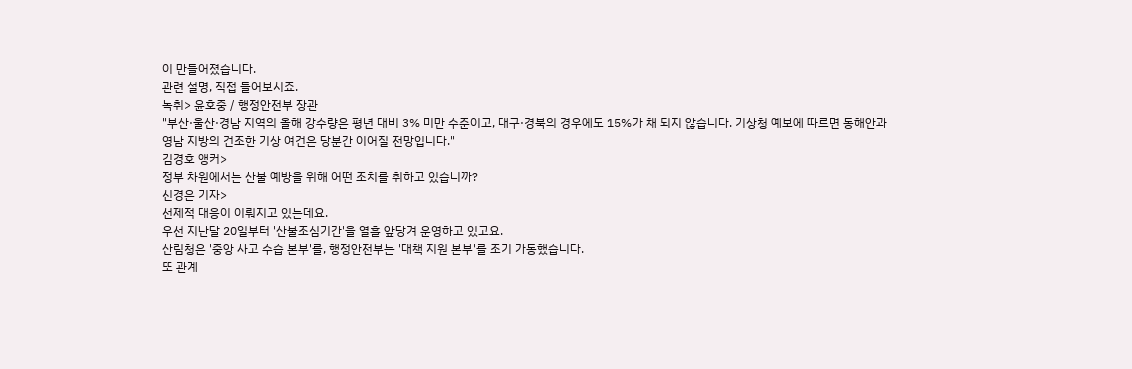이 만들어졌습니다.
관련 설명, 직접 들어보시죠.
녹취> 윤호중 / 행정안전부 장관
"부산·울산·경남 지역의 올해 강수량은 평년 대비 3% 미만 수준이고, 대구·경북의 경우에도 15%가 채 되지 않습니다. 기상청 예보에 따르면 동해안과 영남 지방의 건조한 기상 여건은 당분간 이어질 전망입니다."
김경호 앵커>
정부 차원에서는 산불 예방을 위해 어떤 조치를 취하고 있습니까?
신경은 기자>
선제적 대응이 이뤄지고 있는데요.
우선 지난달 20일부터 '산불조심기간'을 열흘 앞당겨 운영하고 있고요.
산림청은 '중앙 사고 수습 본부'를, 행정안전부는 '대책 지원 본부'를 조기 가동했습니다.
또 관계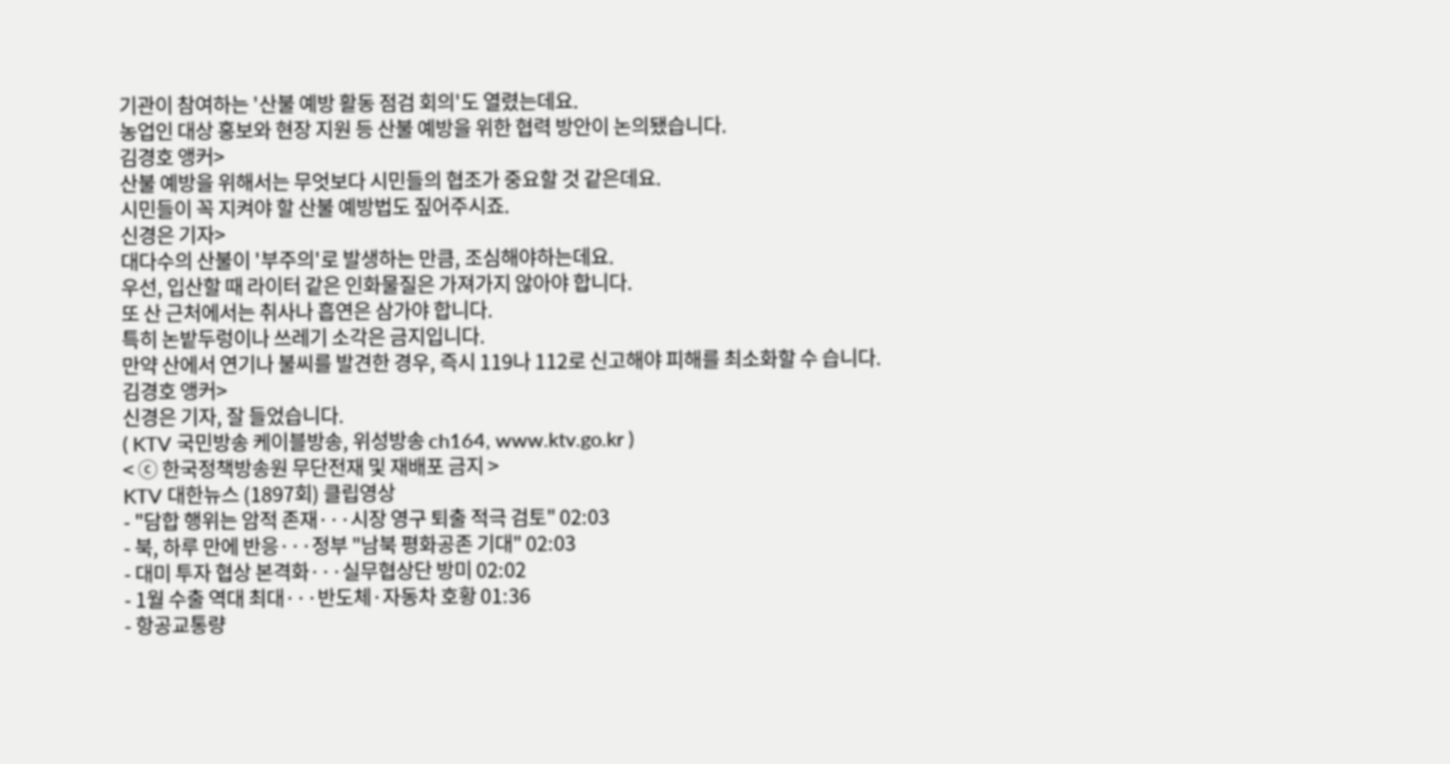기관이 참여하는 '산불 예방 활동 점검 회의'도 열렸는데요.
농업인 대상 홍보와 현장 지원 등 산불 예방을 위한 협력 방안이 논의됐습니다.
김경호 앵커>
산불 예방을 위해서는 무엇보다 시민들의 협조가 중요할 것 같은데요.
시민들이 꼭 지켜야 할 산불 예방법도 짚어주시죠.
신경은 기자>
대다수의 산불이 '부주의'로 발생하는 만큼, 조심해야하는데요.
우선, 입산할 때 라이터 같은 인화물질은 가져가지 않아야 합니다.
또 산 근처에서는 취사나 흡연은 삼가야 합니다.
특히 논밭두렁이나 쓰레기 소각은 금지입니다.
만약 산에서 연기나 불씨를 발견한 경우, 즉시 119나 112로 신고해야 피해를 최소화할 수 습니다.
김경호 앵커>
신경은 기자, 잘 들었습니다.
( KTV 국민방송 케이블방송, 위성방송 ch164, www.ktv.go.kr )
< ⓒ 한국정책방송원 무단전재 및 재배포 금지 >
KTV 대한뉴스 (1897회) 클립영상
- "담합 행위는 암적 존재···시장 영구 퇴출 적극 검토" 02:03
- 북, 하루 만에 반응···정부 "남북 평화공존 기대" 02:03
- 대미 투자 협상 본격화···실무협상단 방미 02:02
- 1월 수출 역대 최대···반도체·자동차 호황 01:36
- 항공교통량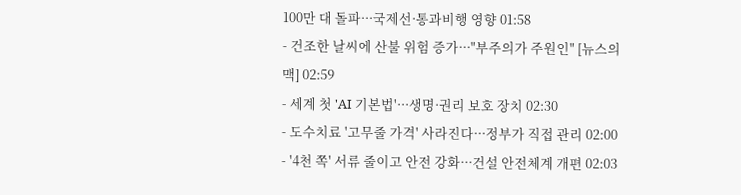100만 대 돌파···국제선·통과비행 영향 01:58
- 건조한 날씨에 산불 위험 증가···"부주의가 주원인" [뉴스의 맥] 02:59
- 세계 첫 'AI 기본법'···생명·권리 보호 장치 02:30
- 도수치료 '고무줄 가격' 사라진다···정부가 직접 관리 02:00
- '4천 쪽' 서류 줄이고 안전 강화···건설 안전체계 개편 02:03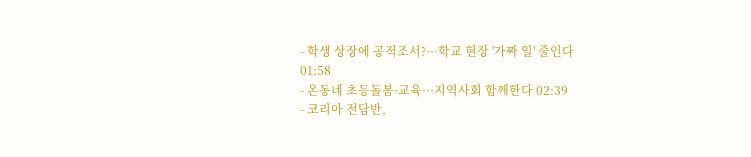- 학생 상장에 공적조서?···학교 현장 '가짜 일' 줄인다 01:58
- 온동네 초등돌봄·교육···지역사회 함께한다 02:39
- 코리아 전담반,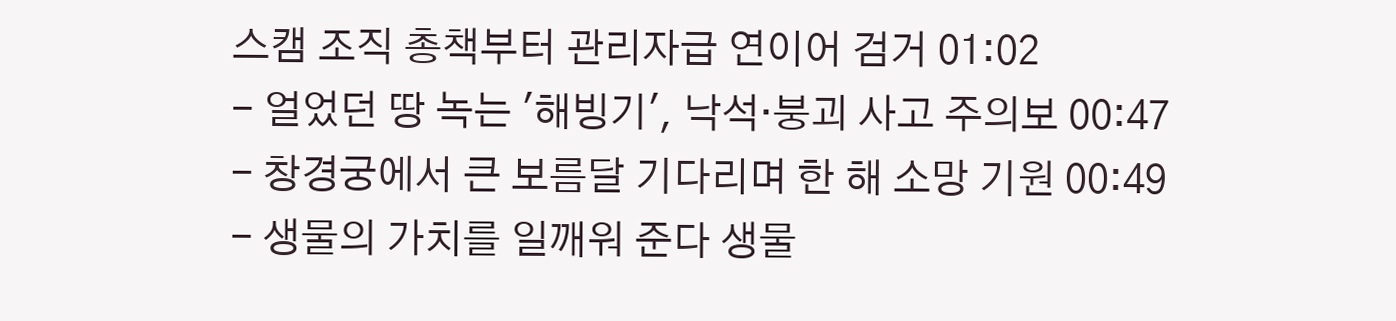스캠 조직 총책부터 관리자급 연이어 검거 01:02
- 얼었던 땅 녹는 '해빙기', 낙석·붕괴 사고 주의보 00:47
- 창경궁에서 큰 보름달 기다리며 한 해 소망 기원 00:49
- 생물의 가치를 일깨워 준다 생물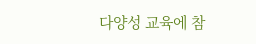다양성 교육에 참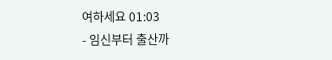여하세요 01:03
- 임신부터 출산까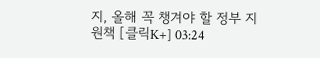지, 올해 꼭 챙겨야 할 정부 지원책 [클릭K+] 03:24